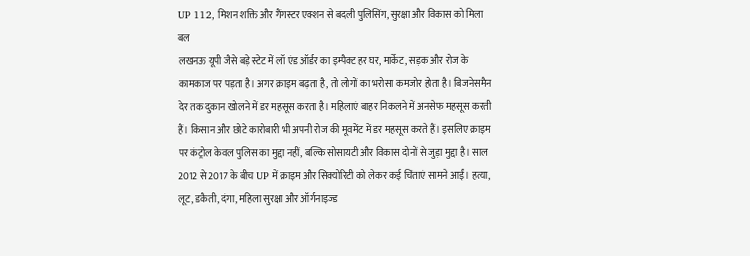UP 112, मिशन शक्ति और गैंगस्टर एक्शन से बदली पुलिसिंग, सुरक्षा और विकास को मिला बल
लखनऊ यूपी जैसे बड़े स्टेट में लॉ एंड ऑर्डर का इम्पैक्ट हर घर, मार्केट, सड़क और रोज के कामकाज पर पड़ता है। अगर क्राइम बढ़ता है, तो लोगों का भरोसा कमजोर होता है। बिजनेसमैन देर तक दुकान खोलने में डर महसूस करता है। महिलाएं बाहर निकलने में अनसेफ महसूस करती हैं। किसान और छोटे कारोबारी भी अपनी रोज की मूवमेंट में डर महसूस करते हैं। इसलिए क्राइम पर कंट्रोल केवल पुलिस का मुद्दा नहीं, बल्कि सोसायटी और विकास दोनों से जुड़ा मुद्दा है। साल 2012 से 2017 के बीच UP में क्राइम और सिक्योरिटी को लेकर कई चिंताएं सामने आईं। हत्या, लूट, डकैती, दंगा, महिला सुरक्षा और ऑर्गनाइज्ड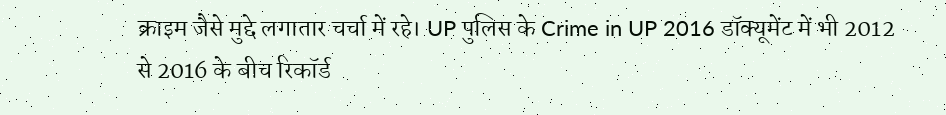क्राइम जैसे मुद्दे लगातार चर्चा में रहे। UP पुलिस के Crime in UP 2016 डॉक्यूमेंट में भी 2012 से 2016 के बीच रिकॉर्ड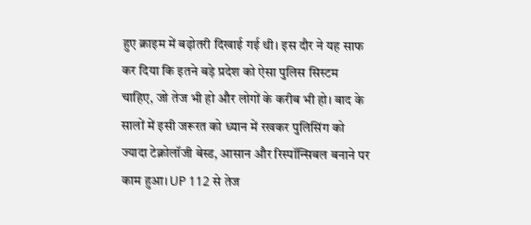हुए क्राइम में बढ़ोतरी दिखाई गई थी। इस दौर ने यह साफ कर दिया कि इतने बड़े प्रदेश को ऐसा पुलिस सिस्टम चाहिए, जो तेज भी हो और लोगों के करीब भी हो। बाद के सालों में इसी जरूरत को ध्यान में रखकर पुलिसिंग को ज्यादा टेक्नोलॉजी बेस्ड, आसान और रिस्पॉन्सिबल बनाने पर काम हुआ। UP 112 से तेज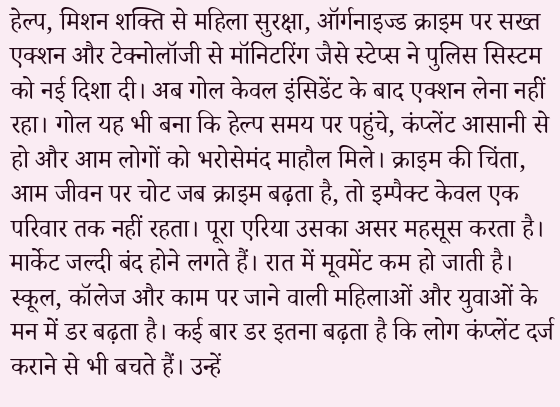हेल्प, मिशन शक्ति से महिला सुरक्षा, ऑर्गनाइज्ड क्राइम पर सख्त एक्शन और टेक्नोलॉजी से मॉनिटरिंग जैसे स्टेप्स ने पुलिस सिस्टम को नई दिशा दी। अब गोल केवल इंसिडेंट के बाद एक्शन लेना नहीं रहा। गोल यह भी बना कि हेल्प समय पर पहुंचे, कंप्लेंट आसानी से हो और आम लोगों को भरोसेमंद माहौल मिले। क्राइम की चिंता, आम जीवन पर चोट जब क्राइम बढ़ता है, तो इम्पैक्ट केवल एक परिवार तक नहीं रहता। पूरा एरिया उसका असर महसूस करता है। मार्केट जल्दी बंद होने लगते हैं। रात में मूवमेंट कम हो जाती है। स्कूल, कॉलेज और काम पर जाने वाली महिलाओं और युवाओं के मन में डर बढ़ता है। कई बार डर इतना बढ़ता है कि लोग कंप्लेंट दर्ज कराने से भी बचते हैं। उन्हें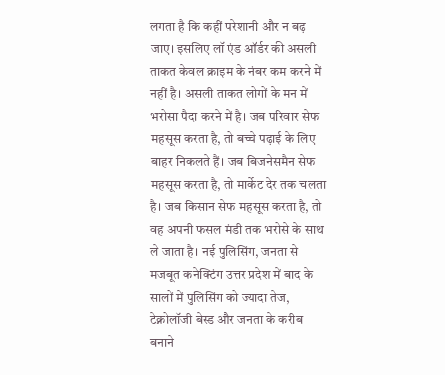लगता है कि कहीं परेशानी और न बढ़ जाए। इसलिए लॉ एंड ऑर्डर की असली ताकत केवल क्राइम के नंबर कम करने में नहीं है। असली ताकत लोगों के मन में भरोसा पैदा करने में है। जब परिवार सेफ महसूस करता है, तो बच्चे पढ़ाई के लिए बाहर निकलते हैं। जब बिजनेसमैन सेफ महसूस करता है, तो मार्केट देर तक चलता है। जब किसान सेफ महसूस करता है, तो वह अपनी फसल मंडी तक भरोसे के साथ ले जाता है। नई पुलिसिंग, जनता से मजबूत कनेक्टिंग उत्तर प्रदेश में बाद के सालों में पुलिसिंग को ज्यादा तेज, टेक्नोलॉजी बेस्ड और जनता के करीब बनाने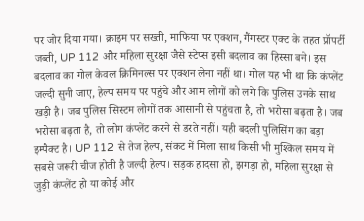पर जोर दिया गया। क्राइम पर सख्ती, माफिया पर एक्शन, गैंगस्टर एक्ट के तहत प्रॉपर्टी जब्ती, UP 112 और महिला सुरक्षा जैसे स्टेप्स इसी बदलाव का हिस्सा बने। इस बदलाव का गोल केवल क्रिमिनल्स पर एक्शन लेना नहीं था। गोल यह भी था कि कंप्लेंट जल्दी सुनी जाए, हेल्प समय पर पहुंचे और आम लोगों को लगे कि पुलिस उनके साथ खड़ी है। जब पुलिस सिस्टम लोगों तक आसानी से पहुंचता है, तो भरोसा बढ़ता है। जब भरोसा बढ़ता है, तो लोग कंप्लेंट करने से डरते नहीं। यही बदली पुलिसिंग का बड़ा इम्पैक्ट है। UP 112 से तेज हेल्प, संकट में मिला साथ किसी भी मुश्किल समय में सबसे जरूरी चीज होती है जल्दी हेल्प। सड़क हादसा हो, झगड़ा हो, महिला सुरक्षा से जुड़ी कंप्लेंट हो या कोई और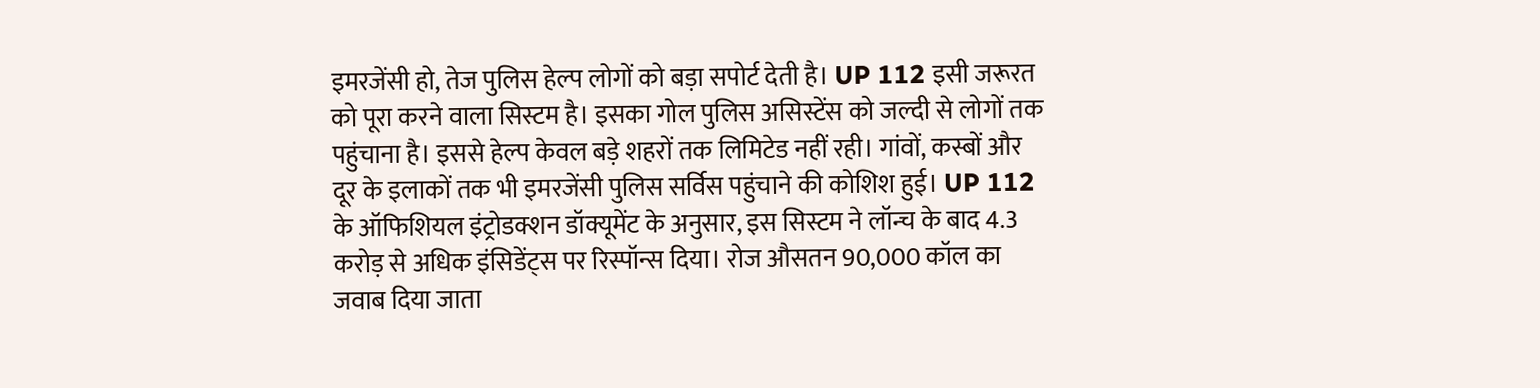इमरजेंसी हो, तेज पुलिस हेल्प लोगों को बड़ा सपोर्ट देती है। UP 112 इसी जरूरत को पूरा करने वाला सिस्टम है। इसका गोल पुलिस असिस्टेंस को जल्दी से लोगों तक पहुंचाना है। इससे हेल्प केवल बड़े शहरों तक लिमिटेड नहीं रही। गांवों, कस्बों और दूर के इलाकों तक भी इमरजेंसी पुलिस सर्विस पहुंचाने की कोशिश हुई। UP 112 के ऑफिशियल इंट्रोडक्शन डॉक्यूमेंट के अनुसार, इस सिस्टम ने लॉन्च के बाद 4.3 करोड़ से अधिक इंसिडेंट्स पर रिस्पॉन्स दिया। रोज औसतन 90,000 कॉल का जवाब दिया जाता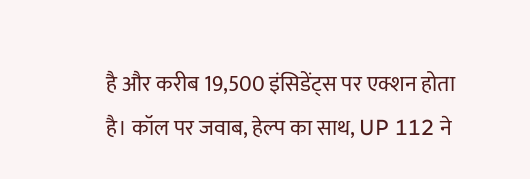है और करीब 19,500 इंसिडेंट्स पर एक्शन होता है। कॉल पर जवाब, हेल्प का साथ, UP 112 ने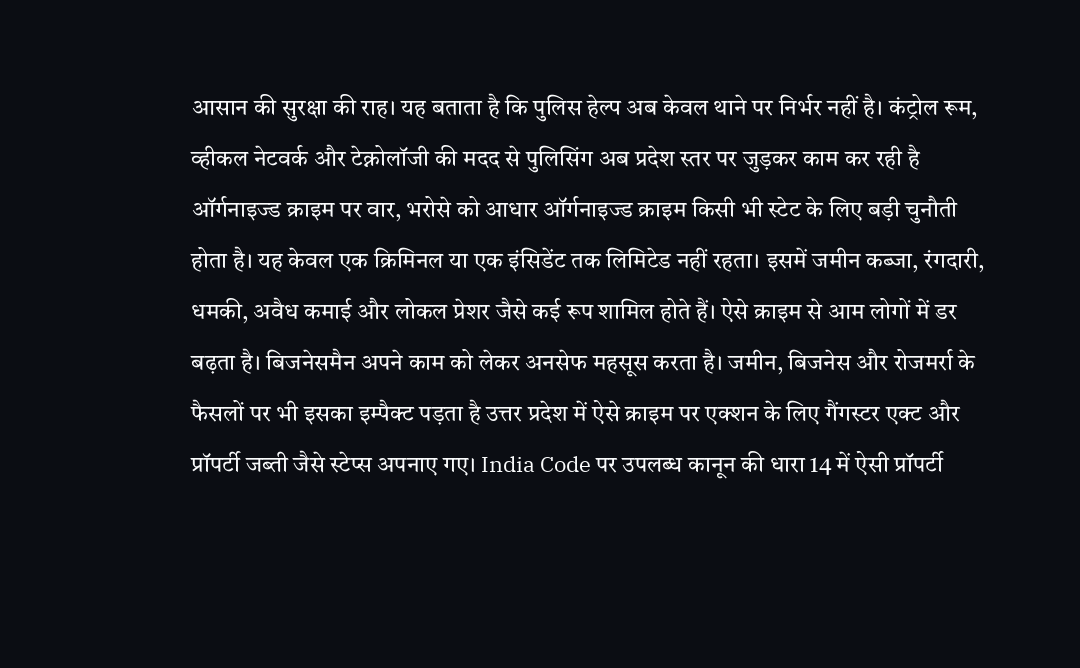आसान की सुरक्षा की राह। यह बताता है कि पुलिस हेल्प अब केवल थाने पर निर्भर नहीं है। कंट्रोल रूम, व्हीकल नेटवर्क और टेक्नोलॉजी की मदद से पुलिसिंग अब प्रदेश स्तर पर जुड़कर काम कर रही है ऑर्गनाइज्ड क्राइम पर वार, भरोसे को आधार ऑर्गनाइज्ड क्राइम किसी भी स्टेट के लिए बड़ी चुनौती होता है। यह केवल एक क्रिमिनल या एक इंसिडेंट तक लिमिटेड नहीं रहता। इसमें जमीन कब्जा, रंगदारी, धमकी, अवैध कमाई और लोकल प्रेशर जैसे कई रूप शामिल होते हैं। ऐसे क्राइम से आम लोगों में डर बढ़ता है। बिजनेसमैन अपने काम को लेकर अनसेफ महसूस करता है। जमीन, बिजनेस और रोजमर्रा के फैसलों पर भी इसका इम्पैक्ट पड़ता है उत्तर प्रदेश में ऐसे क्राइम पर एक्शन के लिए गैंगस्टर एक्ट और प्रॉपर्टी जब्ती जैसे स्टेप्स अपनाए गए। India Code पर उपलब्ध कानून की धारा 14 में ऐसी प्रॉपर्टी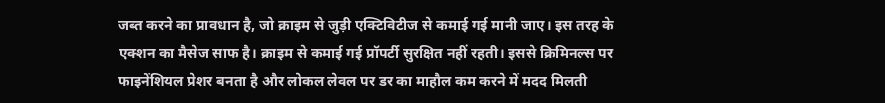जब्त करने का प्रावधान है, जो क्राइम से जुड़ी एक्टिविटीज से कमाई गई मानी जाए। इस तरह के एक्शन का मैसेज साफ है। क्राइम से कमाई गई प्रॉपर्टी सुरक्षित नहीं रहती। इससे क्रिमिनल्स पर फाइनेंशियल प्रेशर बनता है और लोकल लेवल पर डर का माहौल कम करने में मदद मिलती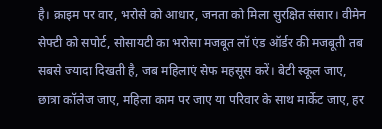है। क्राइम पर वार, भरोसे को आधार, जनता को मिला सुरक्षित संसार। वीमेन सेफ्टी को सपोर्ट, सोसायटी का भरोसा मजबूत लॉ एंड ऑर्डर की मजबूती तब सबसे ज्यादा दिखती है, जब महिलाएं सेफ महसूस करें। बेटी स्कूल जाए, छात्रा कॉलेज जाए, महिला काम पर जाए या परिवार के साथ मार्केट जाए, हर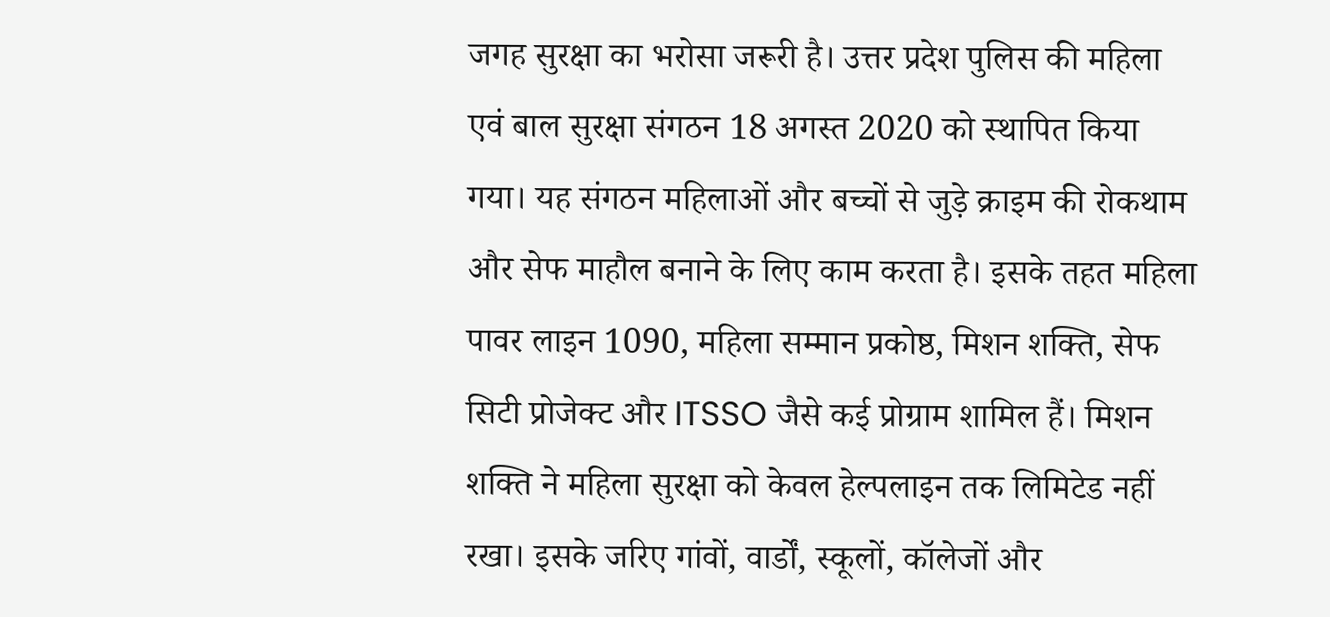जगह सुरक्षा का भरोसा जरूरी है। उत्तर प्रदेश पुलिस की महिला एवं बाल सुरक्षा संगठन 18 अगस्त 2020 को स्थापित किया गया। यह संगठन महिलाओं और बच्चों से जुड़े क्राइम की रोकथाम और सेफ माहौल बनाने के लिए काम करता है। इसके तहत महिला पावर लाइन 1090, महिला सम्मान प्रकोष्ठ, मिशन शक्ति, सेफ सिटी प्रोजेक्ट और ITSSO जैसे कई प्रोग्राम शामिल हैं। मिशन शक्ति ने महिला सुरक्षा को केवल हेल्पलाइन तक लिमिटेड नहीं रखा। इसके जरिए गांवों, वार्डों, स्कूलों, कॉलेजों और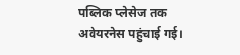पब्लिक प्लेसेज तक अवेयरनेस पहुंचाई गई।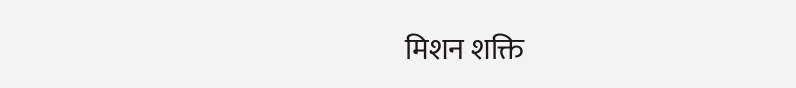मिशन शक्ति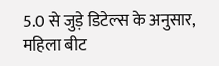5.0 से जुड़े डिटेल्स के अनुसार, महिला बीट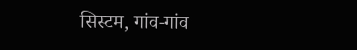सिस्टम, गांव-गांव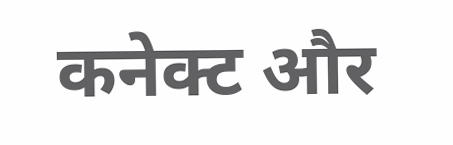कनेक्ट और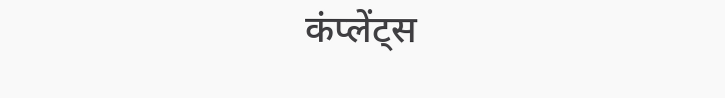कंप्लेंट्स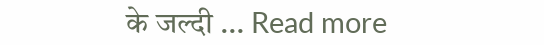के जल्दी … Read more